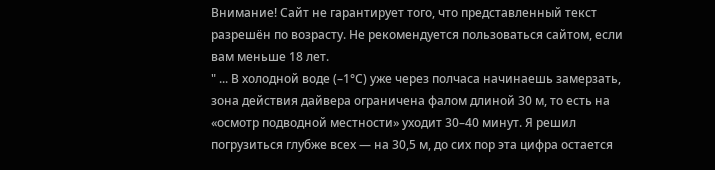Внимание! Сайт не гарантирует того, что представленный текст разрешён по возрасту. Не рекомендуется пользоваться сайтом, если вам меньше 18 лет.
" ... В холодной воде (–1°С) уже через полчаса начинаешь замерзать, зона действия дайвера ограничена фалом длиной 30 м, то есть на «осмотр подводной местности» уходит 30–40 минут. Я решил погрузиться глубже всех — на 30,5 м, до сих пор эта цифра остается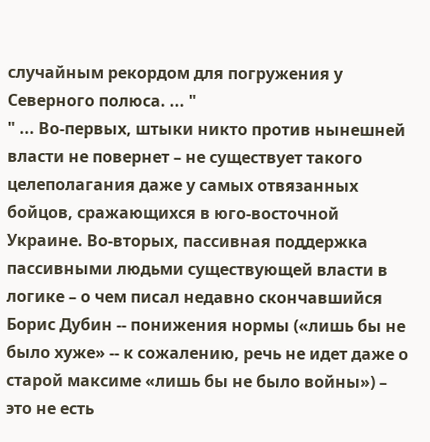случайным рекордом для погружения у Северного полюса. ... "
" ... Во-первых, штыки никто против нынешней власти не повернет – не существует такого целеполагания даже у самых отвязанных бойцов, сражающихся в юго-восточной Украине. Во-вторых, пассивная поддержка пассивными людьми существующей власти в логике – о чем писал недавно скончавшийся Борис Дубин -- понижения нормы («лишь бы не было хуже» -- к сожалению, речь не идет даже о старой максиме «лишь бы не было войны») – это не есть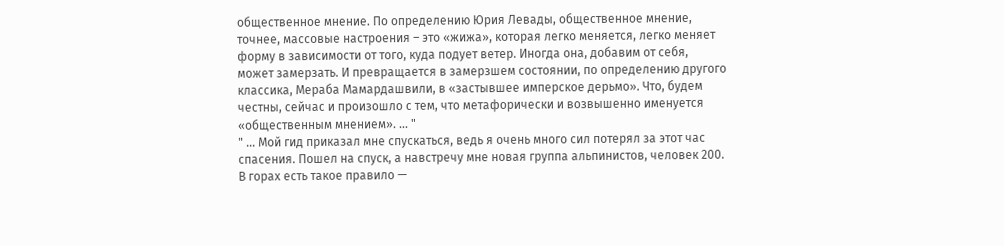общественное мнение. По определению Юрия Левады, общественное мнение, точнее, массовые настроения – это «жижа», которая легко меняется, легко меняет форму в зависимости от того, куда подует ветер. Иногда она, добавим от себя, может замерзать. И превращается в замерзшем состоянии, по определению другого классика, Мераба Мамардашвили, в «застывшее имперское дерьмо». Что, будем честны, сейчас и произошло с тем, что метафорически и возвышенно именуется «общественным мнением». ... "
" ... Мой гид приказал мне спускаться, ведь я очень много сил потерял за этот час спасения. Пошел на спуск, а навстречу мне новая группа альпинистов, человек 200. В горах есть такое правило —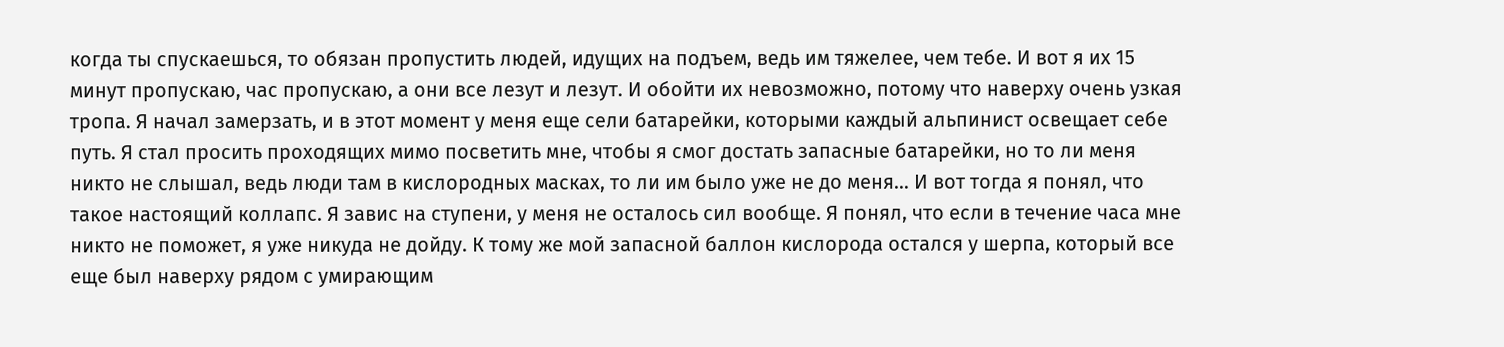когда ты спускаешься, то обязан пропустить людей, идущих на подъем, ведь им тяжелее, чем тебе. И вот я их 15 минут пропускаю, час пропускаю, а они все лезут и лезут. И обойти их невозможно, потому что наверху очень узкая тропа. Я начал замерзать, и в этот момент у меня еще сели батарейки, которыми каждый альпинист освещает себе путь. Я стал просить проходящих мимо посветить мне, чтобы я смог достать запасные батарейки, но то ли меня никто не слышал, ведь люди там в кислородных масках, то ли им было уже не до меня… И вот тогда я понял, что такое настоящий коллапс. Я завис на ступени, у меня не осталось сил вообще. Я понял, что если в течение часа мне никто не поможет, я уже никуда не дойду. К тому же мой запасной баллон кислорода остался у шерпа, который все еще был наверху рядом с умирающим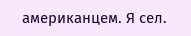американцем. Я сел.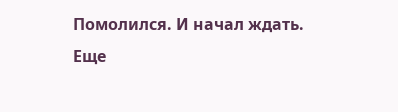Помолился. И начал ждать. Еще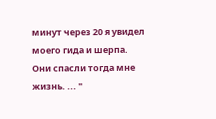минут через 20 я увидел моего гида и шерпа. Они спасли тогда мне жизнь. ... "